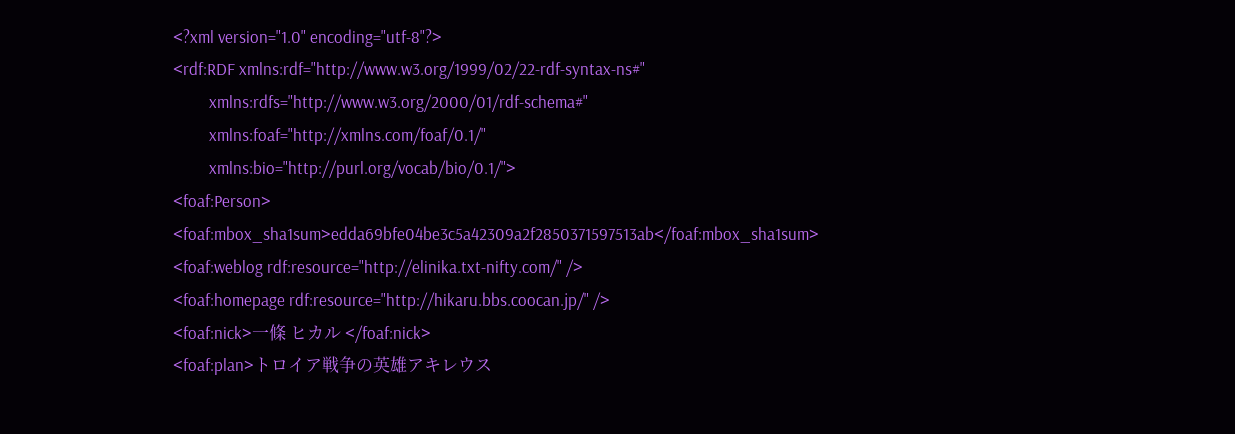<?xml version="1.0" encoding="utf-8"?>
<rdf:RDF xmlns:rdf="http://www.w3.org/1999/02/22-rdf-syntax-ns#"
         xmlns:rdfs="http://www.w3.org/2000/01/rdf-schema#"
         xmlns:foaf="http://xmlns.com/foaf/0.1/"
         xmlns:bio="http://purl.org/vocab/bio/0.1/">
<foaf:Person>
<foaf:mbox_sha1sum>edda69bfe04be3c5a42309a2f2850371597513ab</foaf:mbox_sha1sum>
<foaf:weblog rdf:resource="http://elinika.txt-nifty.com/" />
<foaf:homepage rdf:resource="http://hikaru.bbs.coocan.jp/" />
<foaf:nick>一條 ヒカル </foaf:nick>
<foaf:plan>トロイア戦争の英雄アキレウス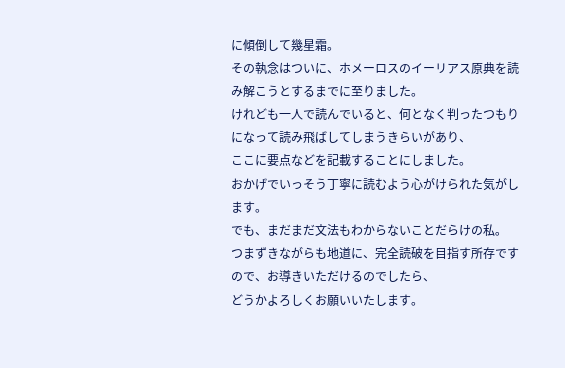に傾倒して幾星霜。
その執念はついに、ホメーロスのイーリアス原典を読み解こうとするまでに至りました。
けれども一人で読んでいると、何となく判ったつもりになって読み飛ばしてしまうきらいがあり、
ここに要点などを記載することにしました。
おかげでいっそう丁寧に読むよう心がけられた気がします。
でも、まだまだ文法もわからないことだらけの私｡
つまずきながらも地道に、完全読破を目指す所存ですので、お導きいただけるのでしたら、
どうかよろしくお願いいたします。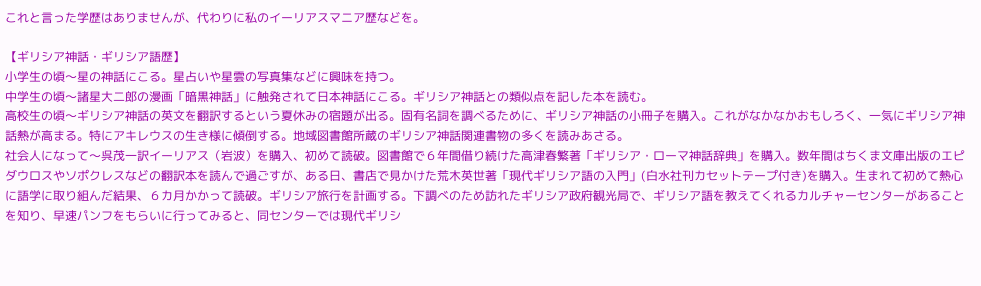これと言った学歴はありませんが、代わりに私のイーリアスマニア歴などを。

【ギリシア神話・ギリシア語歴】
小学生の頃～星の神話にこる。星占いや星雲の写真集などに興味を持つ。
中学生の頃～諸星大二郎の漫画「暗黒神話」に触発されて日本神話にこる。ギリシア神話との類似点を記した本を読む。
高校生の頃～ギリシア神話の英文を翻訳するという夏休みの宿題が出る。固有名詞を調べるために、ギリシア神話の小冊子を購入。これがなかなかおもしろく、一気にギリシア神話熱が高まる。特にアキレウスの生き様に傾倒する。地域図書館所蔵のギリシア神話関連書物の多くを読みあさる。
社会人になって～呉茂一訳イーリアス（岩波）を購入、初めて読破。図書館で６年間借り続けた高津春繁著「ギリシア・ローマ神話辞典」を購入。数年間はちくま文庫出版のエピダウロスやソポクレスなどの翻訳本を読んで過ごすが、ある日、書店で見かけた荒木英世著「現代ギリシア語の入門」(白水社刊カセットテープ付き)を購入。生まれて初めて熱心に語学に取り組んだ結果、６カ月かかって読破。ギリシア旅行を計画する。下調べのため訪れたギリシア政府観光局で、ギリシア語を教えてくれるカルチャーセンターがあることを知り、早速パンフをもらいに行ってみると、同センターでは現代ギリシ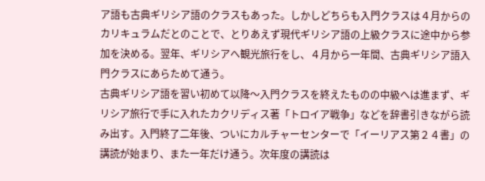ア語も古典ギリシア語のクラスもあった。しかしどちらも入門クラスは４月からのカリキュラムだとのことで、とりあえず現代ギリシア語の上級クラスに途中から参加を決める。翌年、ギリシアへ観光旅行をし、４月から一年間、古典ギリシア語入門クラスにあらためて通う。
古典ギリシア語を習い初めて以降～入門クラスを終えたものの中級へは進まず、ギリシア旅行で手に入れたカクリディス著「トロイア戦争」などを辞書引きながら読み出す。入門終了二年後、ついにカルチャーセンターで「イーリアス第２４書」の講読が始まり、また一年だけ通う。次年度の講読は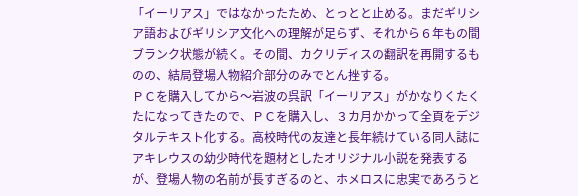「イーリアス」ではなかったため、とっとと止める。まだギリシア語およびギリシア文化への理解が足らず、それから６年もの間ブランク状態が続く。その間、カクリディスの翻訳を再開するものの、結局登場人物紹介部分のみでとん挫する。
ＰＣを購入してから～岩波の呉訳「イーリアス」がかなりくたくたになってきたので、ＰＣを購入し、３カ月かかって全頁をデジタルテキスト化する。高校時代の友達と長年続けている同人誌にアキレウスの幼少時代を題材としたオリジナル小説を発表するが、登場人物の名前が長すぎるのと、ホメロスに忠実であろうと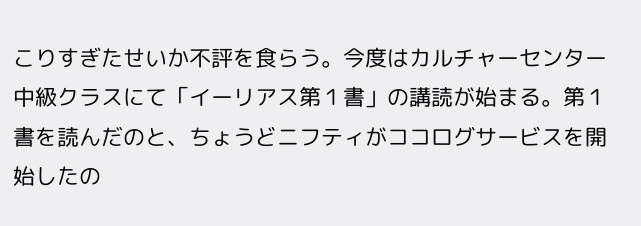こりすぎたせいか不評を食らう。今度はカルチャーセンター中級クラスにて「イーリアス第１書」の講読が始まる。第１書を読んだのと、ちょうどニフティがココログサービスを開始したの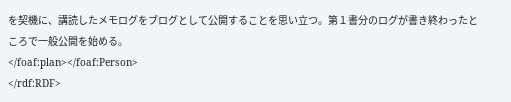を契機に、講読したメモログをブログとして公開することを思い立つ。第１書分のログが書き終わったところで一般公開を始める。
</foaf:plan></foaf:Person>
</rdf:RDF>